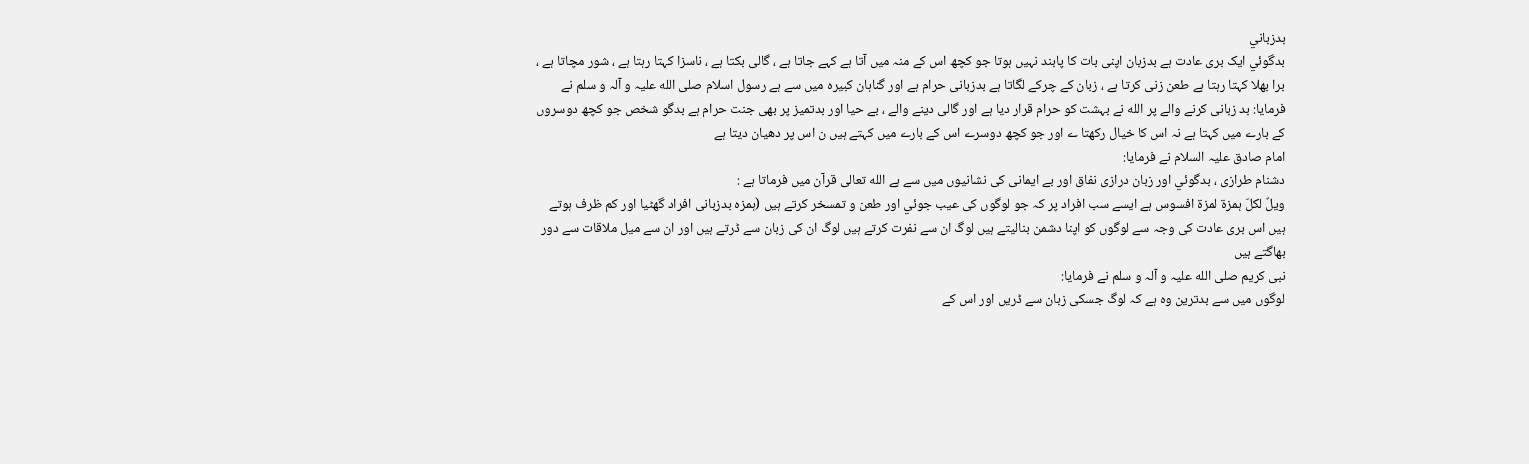بدزباني
بدگوئي ايک برى عادت ہے بدزبان اپنى بات کا پابند نہيں ہوتا جو کچھ اس کے منہ ميں آتا ہے کہے جاتا ہے ، گالى بکتا ہے ، ناسزا کہتا رہتا ہے ، شور مچاتا ہے ، برا بھلا کہتا رہتا ہے طعن زنى کرتا ہے ، زبان کے چرکے لگاتا ہے بدزبانى حرام ہے اور گناہان کبيرہ ميں سے ہے رسول اسلام صلى الله عليہ و آلہ و سلم نے فرمايا: بد زبانى کرنے والے پر الله نے بہشت کو حرام قرار ديا ہے اور گالى دينے والے ، بے حيا اور بدتميز پر بھى جنت حرام ہے بدگو شخص جو کچھ دوسروں کے بارے ميں کہتا ہے نہ اس کا خيال رکھتا ے اور جو کچھ دوسرے اس کے بارے ميں کہتے ہيں ن اس پر دھيان ديتا ہے
امام صادق عليہ السلام نے فرمايا:
دشنام طرازى ، بدگوئي اور زبان درازى نفاق اور بے ايمانى کى نشانيوں ميں سے ہے الله تعالى قرآن ميں فرماتا ہے :
ويلٌ لکلّ ہمزة لمزة افسوس ہے ايسے سب افراد پر کہ جو لوگوں کى عيب جوئي اور طعن و تمسخر کرتے ہيں (ہمزہ بدزبانى افراد گھٹيا اور کم ظرف ہوتے ہيں اس برى عادت کى وجہ سے لوگوں کو اپنا دشمن بناليتے ہيں لوگ ان سے نفرت کرتے ہيں لوگ ان کى زبان سے ڈرتے ہيں اور ان سے ميل ملاقات سے دور بھاگتے ہيں
نبى کريم صلى الله عليہ و آلہ و سلم نے فرمايا:
لوگوں ميں سے بدترين وہ ہے کہ لوگ جسکى زبان سے ڈريں اور اس کے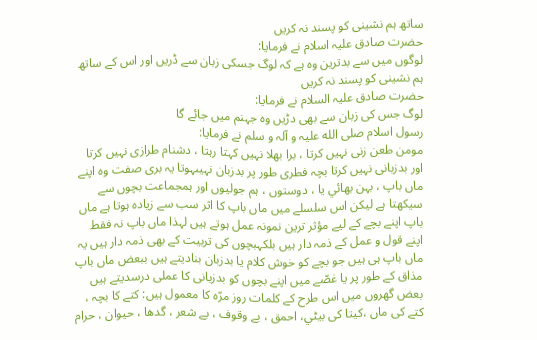ساتھ ہم نشينى کو پسند نہ کريں
حضرت صادق عليہ اسلام نے فرمايا:
لوگوں ميں سے بدترين وہ ہے کہ لوگ جسکى زبان سے ڈريں اور اس کے ساتھ ہم نشينى کو پسند نہ کريں
حضرت صادق عليہ السلام نے فرمايا:
لوگ جس کى زبان سے بھى دڑيں وہ جہنم ميں جائے گا
رسول اسلام صلى الله عليہ و آلہ و سلم نے فرمايا:
مومن طعن زنى نہيں کرتا ، برا بھلا نہيں کہتا رہتا ، دشنام طرازى نہيں کرتا اور بدزبانى نہيں کرتا بچہ فطرى طور پر بدزبان نہيںہوتا يہ برى صفت وہ اپنے ماں باپ ، بہن بھائي يا ، دوستوں ، ہم جوليوں اور ہمجماعت بچوں سے سيکھتا ہے ليکن اس سلسلے ميں ماں باپ کا اثر سب سے زيادہ ہوتا ہے ماں باپ اپنے بچے کے ليے مؤثر ترين نمونہ عمل ہوتے ہيں لہذا ماں باپ نہ فقط اپنے قول و عمل کے ذمہ دار ہيں بلکہبچوں کى تربيت کے بھى ذمہ دار ہيں يہ ماں باپ ہى ہيں جو بچے کو خوش کلام يا بدزبان بناديتے ہيں ببعض ماں باپ مذاق کے طور پر يا غصّے ميں اپنے بچوں کو بدزبانى کا عملى درسديتے ہيں بعض گھروں ميں اس طرح کے کلمات روز مرّہ کا معمول ہيں: کتے کا بچہ ، کتے کى ماں ،کيتا کى بيٹي، احمق ، بے وقوف ، بے شعر ، گدھا ، حيوان ، حرام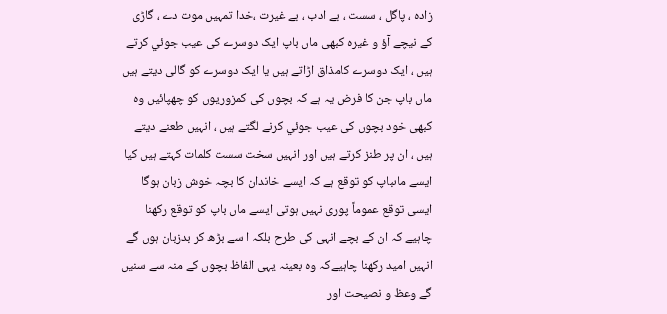زادہ ، پاگل ، سست ، بے ادب ، بے غيرت ،خدا تمہيں موت دے ، گاڑى کے نيچے آؤ و غيرہ کبھى ماں باپ ايک دوسرے کى عيب جوئي کرتے ہيں ، ايک دوسرے کامذاق اڑاتے ہيں يا ايک دوسرے کو گالى ديتے ہيں ماں باپ جن کا فرض يہ ہے کہ بچوں کى کمزوريوں کو چھپائيں وہ کبھى خود بچوں کى عيب جوئي کرنے لگتے ہيں ، انہيں طعنے ديتے ہيں ، ان پر طنز کرتے ہيں اور انہيں سخت سست کلمات کہتے ہيں کيا ايسے ماںباپ کو توقع ہے کہ ايسے خاندان کا بچہ خوش زبان ہوگا ايسى توقع عموماً پورى نہيں ہوتى ايسے ماں باپ کو توقع رکھنا چاہيے کہ ان کے بچے انہى کى طرح بلکہ ا سے بڑھ کر بدزبان ہوں گے انہيں اميد رکھنا چاہيےکہ وہ بعينہ يہى الفاظ بچوں کے منہ سے سنيں گے وعظ و نصيحت اور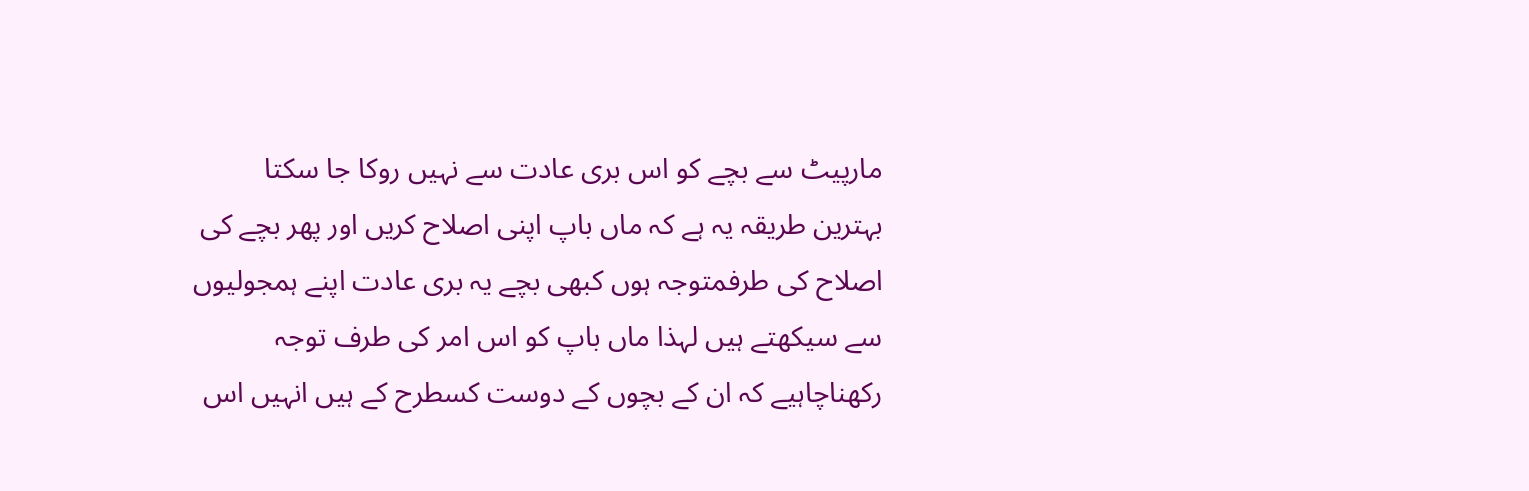مارپيٹ سے بچے کو اس برى عادت سے نہيں روکا جا سکتا بہترين طريقہ يہ ہے کہ ماں باپ اپنى اصلاح کريں اور پھر بچے کى اصلاح کى طرفمتوجہ ہوں کبھى بچے يہ برى عادت اپنے ہمجوليوں سے سيکھتے ہيں لہذا ماں باپ کو اس امر کى طرف توجہ رکھناچاہيے کہ ان کے بچوں کے دوست کسطرح کے ہيں انہيں اس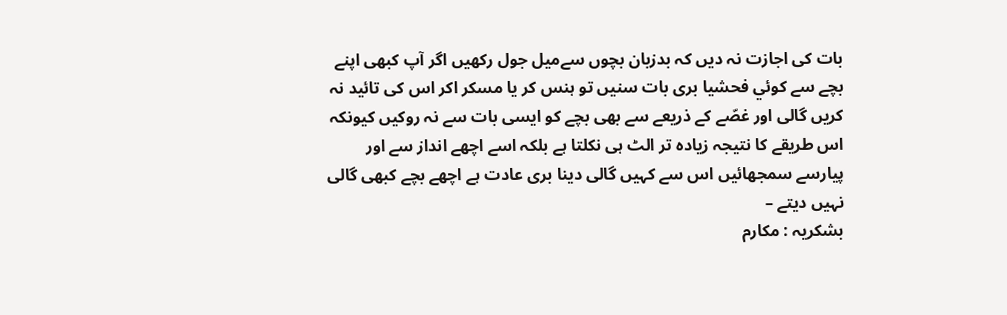بات کى اجازت نہ ديں کہ بدزبان بچوں سےميل جول رکھيں اگر آپ کبھى اپنے بچے سے کوئي فحشيا برى بات سنيں تو ہنس کر يا مسکر اکر اس کى تائيد نہ کريں گالى اور غصّے کے ذريعے سے بھى بچے کو ايسى بات سے نہ روکيں کيونکہ اس طريقے کا نتيجہ زيادہ تر الٹ ہى نکلتا ہے بلکہ اسے اچھے انداز سے اور پيارسے سمجھائيں اس سے کہيں گالى دينا برى عادت ہے اچھے بچے کبھى گالى نہيں ديتے –
بشکريہ : مکارم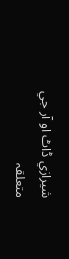شيرازي ڈاٹ او آر جي
متعلقہ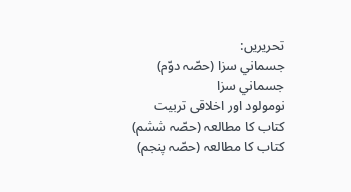تحريريں:
جسماني سزا (حصّہ دوّم)
جسماني سزا
نومولود اور اخلاقى تربيت
کتاب کا مطالعہ (حصّہ ششم)
کتاب کا مطالعہ (حصّہ پنجم)